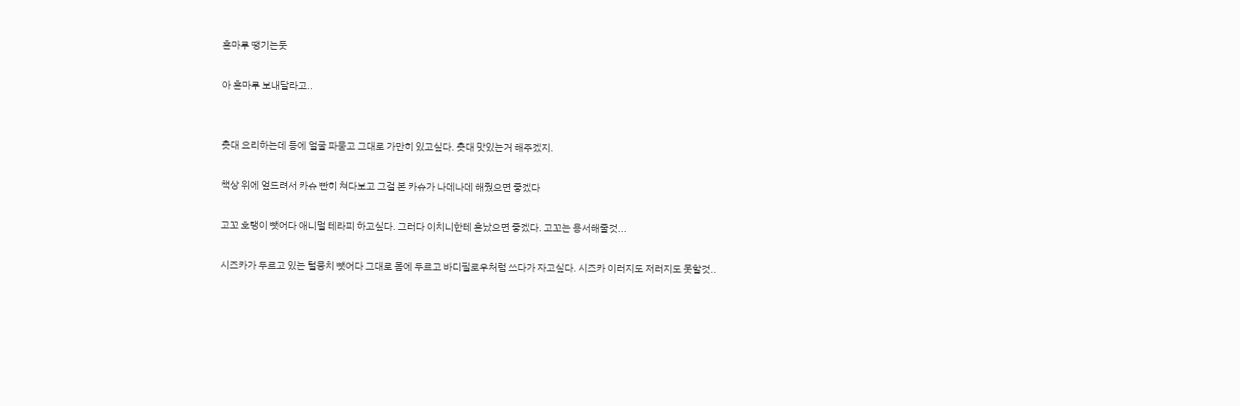혼마루 땡기는듯

아 혼마루 보내달라고..


촛대 요리하는데 등에 얼굴 파묻고 그대로 가만히 있고싶다. 촛대 맛있는거 해주겠지.

책상 위에 엎드려서 카슈 빤히 쳐다보고 그걸 본 카슈가 나데나데 해줬으면 좋겠다

고꼬 호랭이 뺏어다 애니멀 테라피 하고싶다. 그러다 이치니한테 혼났으면 좋겠다. 고꼬는 용서해줄것...

시즈카가 두르고 있는 털뭉치 뺏어다 그대로 몸에 두르고 바디필로우처럼 쓰다가 자고싶다. 시즈카 이러지도 저러지도 못할것..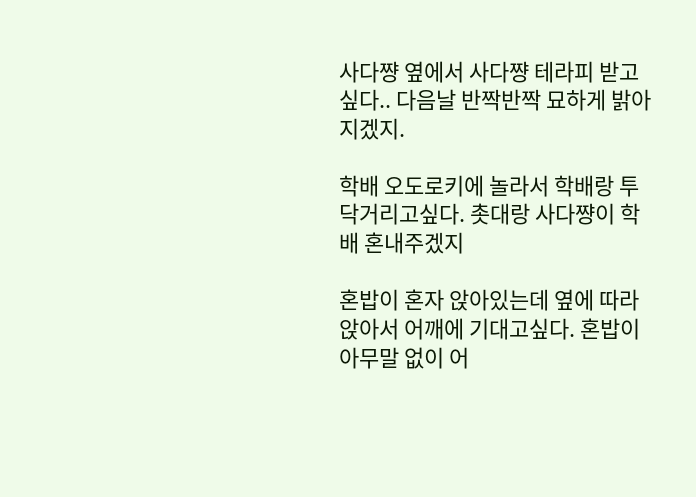사다쨩 옆에서 사다쨩 테라피 받고싶다.. 다음날 반짝반짝 묘하게 밝아지겠지.

학배 오도로키에 놀라서 학배랑 투닥거리고싶다. 촛대랑 사다쨩이 학배 혼내주겠지

혼밥이 혼자 앉아있는데 옆에 따라 앉아서 어깨에 기대고싶다. 혼밥이 아무말 없이 어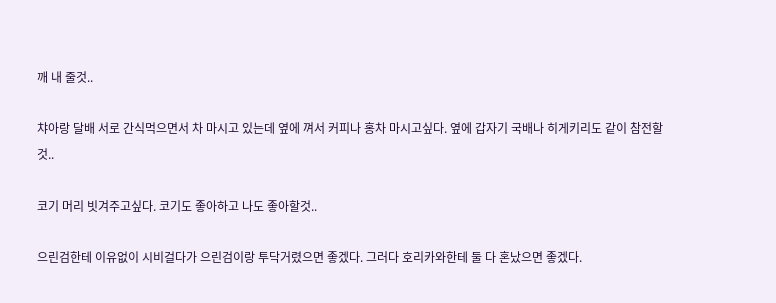깨 내 줄것..

챠아랑 달배 서로 간식먹으면서 차 마시고 있는데 옆에 껴서 커피나 홍차 마시고싶다. 옆에 갑자기 국배나 히게키리도 같이 참전할것..

코기 머리 빗겨주고싶다. 코기도 좋아하고 나도 좋아할것..

으린검한테 이유없이 시비걸다가 으린검이랑 투닥거렸으면 좋겠다. 그러다 호리카와한테 둘 다 혼났으면 좋겠다.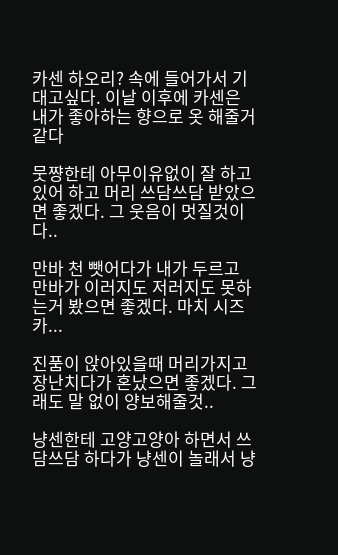카센 하오리? 속에 들어가서 기대고싶다. 이날 이후에 카센은 내가 좋아하는 향으로 옷 해줄거같다

뭇쨩한테 아무이유없이 잘 하고 있어 하고 머리 쓰담쓰담 받았으면 좋겠다. 그 웃음이 멋질것이다..

만바 천 뺏어다가 내가 두르고 만바가 이러지도 저러지도 못하는거 봤으면 좋겠다. 마치 시즈카...

진품이 앉아있을때 머리가지고 장난치다가 혼났으면 좋겠다. 그래도 말 없이 양보해줄것..

냥센한테 고양고양아 하면서 쓰담쓰담 하다가 냥센이 놀래서 냥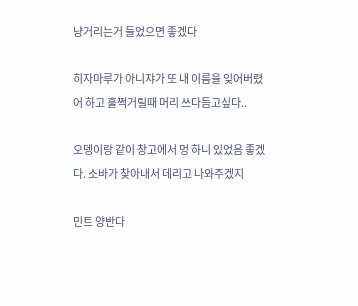냥거리는거 들었으면 좋겠다

히자마루가 아니쟈가 또 내 이름을 잊어버렸어 하고 훌쩍거릴때 머리 쓰다듬고싶다..

오뎅이랑 같이 창고에서 멍 하니 있었음 좋겠다. 소바가 찾아내서 데리고 나와주겠지

민트 양반다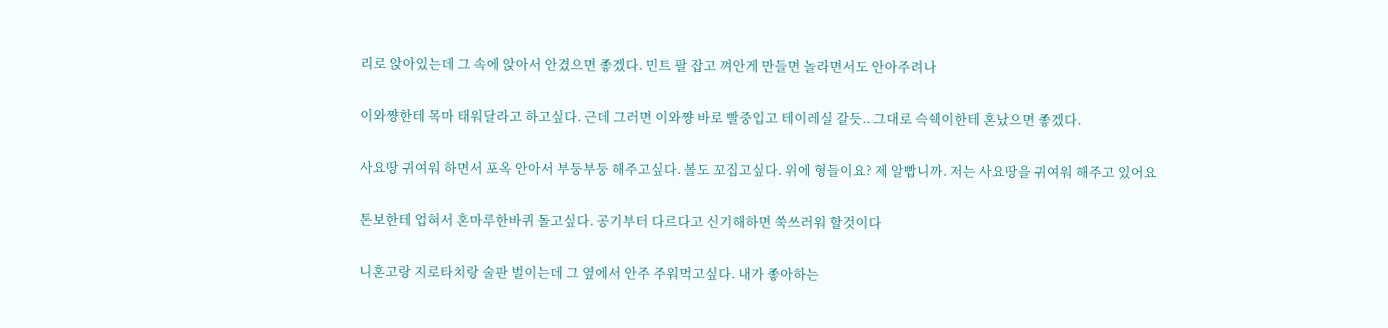리로 앉아있는데 그 속에 앉아서 안겼으면 좋겠다. 민트 팔 잡고 껴안게 만들면 놀라면서도 안아주려나

이와쨩한테 목마 태워달라고 하고싶다. 근데 그러면 이와쨩 바로 빨중입고 테이레실 갈듯.. 그대로 슥쉑이한테 혼났으면 좋겠다.

사요땅 귀여워 하면서 포옥 안아서 부둥부둥 해주고싶다. 볼도 꼬집고싶다. 위에 형들이요? 제 알빱니까. 저는 사요땅을 귀여워 해주고 있어요

톤보한테 업혀서 혼마루한바퀴 돌고싶다. 공기부터 다르다고 신기해하면 쑥쓰러워 할것이다

니혼고랑 지로타치랑 술판 벌이는데 그 옆에서 안주 주워먹고싶다. 내가 좋아하는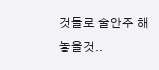것들로 술안주 해 놓을것..